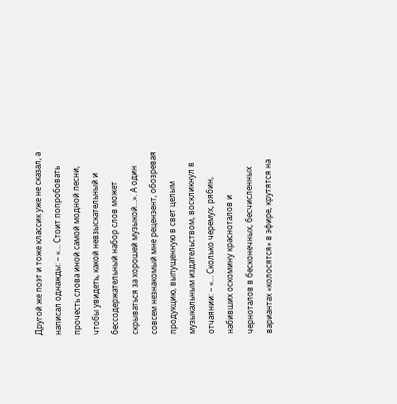Другой же поэт и тоже классик уже не сказал, а написал однажды: – «… Стоит попробовать прочесть слова иной самой модной песни, чтобы увидеть, какой невзыскательный и бессодержательный набор слов может скрываться за хорошей музыкой…». А один совсем незнакомый мне рецензент, обозревая продукцию, выпущенную в свет целым музыкальным издательством, воскликнул в отчаянии: – «… Сколько черемух, рябин, набивших оскомину красноталов и черноталов в бесконечных, бесчисленных вариантах «колосятся» в эфире, крутятся на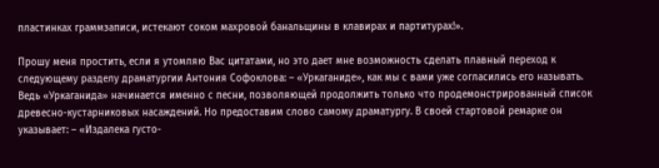пластинках граммзаписи, истекают соком махровой банальщины в клавирах и партитурах!».

Прошу меня простить, если я утомляю Вас цитатами, но это дает мне возможность сделать плавный переход к следующему разделу драматургии Антония Софоклова: – «Уркаганиде», как мы с вами уже согласились его называть. Ведь «Уркаганида» начинается именно с песни, позволяющей продолжить только что продемонстрированный список древесно-кустарниковых насаждений. Но предоставим слово самому драматургу. В своей стартовой ремарке он указывает: – «Издалека густо-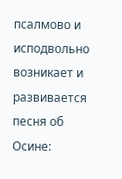псалмово и исподвольно возникает и развивается песня об Осине: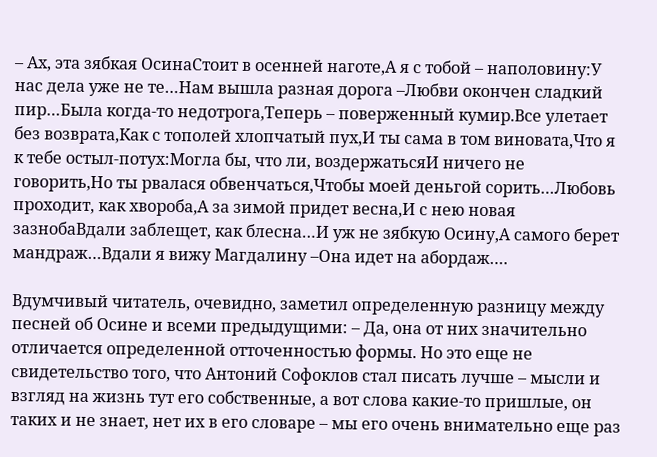– Ах, эта зябкая ОсинаСтоит в осенней наготе,А я с тобой – наполовину:У нас дела уже не те…Нам вышла разная дорога –Любви окончен сладкий пир…Была когда-то недотрога,Теперь – поверженный кумир.Все улетает без возврата,Как с тополей хлопчатый пух,И ты сама в том виновата,Что я к тебе остыл-потух:Могла бы, что ли, воздержатьсяИ ничего не говорить,Но ты рвалася обвенчаться,Чтобы моей деньгой сорить…Любовь проходит, как хвороба,А за зимой придет весна,И с нею новая зазнобаВдали заблещет, как блесна…И уж не зябкую Осину,А самого берет мандраж…Вдали я вижу Магдалину –Она идет на абордаж….

Вдумчивый читатель, очевидно, заметил определенную разницу между песней об Осине и всеми предыдущими: – Да, она от них значительно отличается определенной отточенностью формы. Но это еще не свидетельство того, что Антоний Софоклов стал писать лучше – мысли и взгляд на жизнь тут его собственные, а вот слова какие-то пришлые, он таких и не знает, нет их в его словаре – мы его очень внимательно еще раз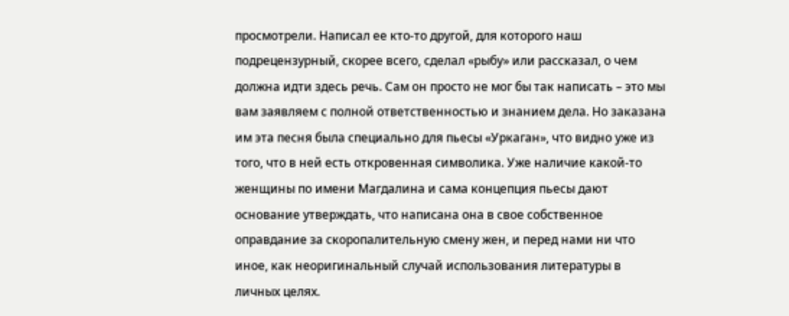просмотрели. Написал ее кто-то другой, для которого наш подрецензурный, скорее всего, сделал «рыбу» или рассказал, о чем должна идти здесь речь. Сам он просто не мог бы так написать – это мы вам заявляем с полной ответственностью и знанием дела. Но заказана им эта песня была специально для пьесы «Уркаган», что видно уже из того, что в ней есть откровенная символика. Уже наличие какой-то женщины по имени Магдалина и сама концепция пьесы дают основание утверждать, что написана она в свое собственное оправдание за скоропалительную смену жен, и перед нами ни что иное, как неоригинальный случай использования литературы в личных целях.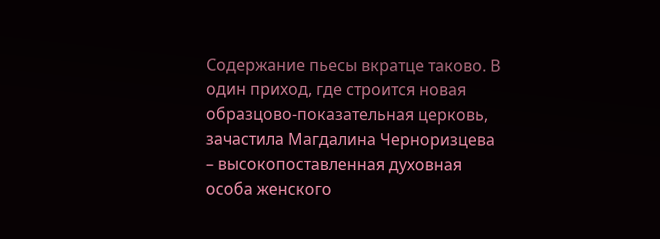Содержание пьесы вкратце таково. В один приход, где строится новая образцово-показательная церковь, зачастила Магдалина Черноризцева – высокопоставленная духовная особа женского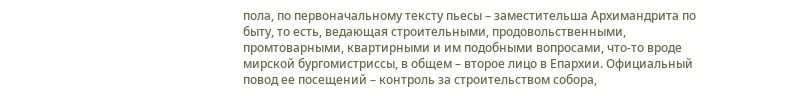пола, по первоначальному тексту пьесы – заместительша Архимандрита по быту, то есть, ведающая строительными, продовольственными, промтоварными, квартирными и им подобными вопросами, что-то вроде мирской бургомистриссы, в общем – второе лицо в Епархии. Официальный повод ее посещений – контроль за строительством собора,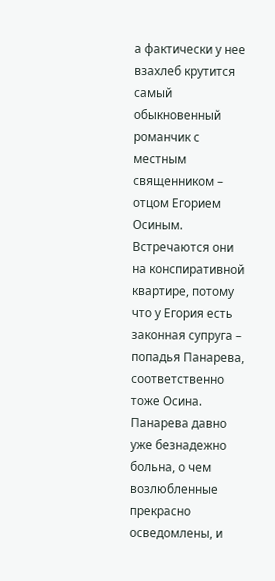а фактически у нее взахлеб крутится самый обыкновенный романчик с местным священником – отцом Егорием Осиным. Встречаются они на конспиративной квартире, потому что у Егория есть законная супруга – попадья Панарева, соответственно тоже Осина. Панарева давно уже безнадежно больна, о чем возлюбленные прекрасно осведомлены, и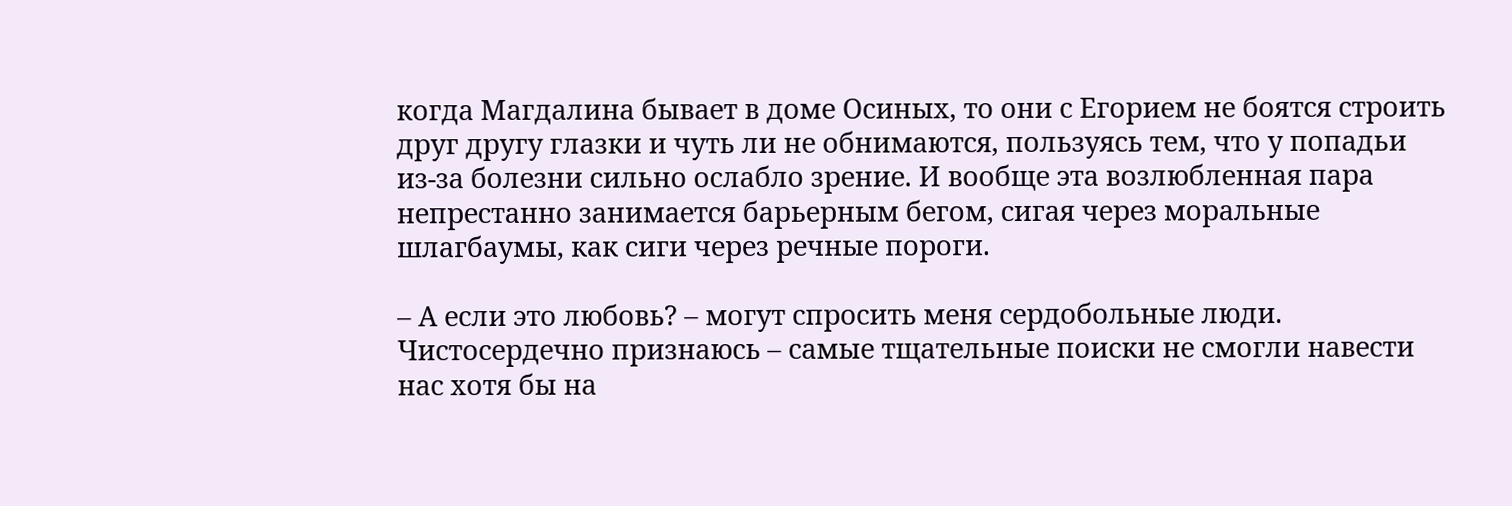когда Магдалина бывает в доме Осиных, то они с Егорием не боятся строить друг другу глазки и чуть ли не обнимаются, пользуясь тем, что у попадьи из-за болезни сильно ослабло зрение. И вообще эта возлюбленная пара непрестанно занимается барьерным бегом, сигая через моральные шлагбаумы, как сиги через речные пороги.

– А если это любовь? – могут спросить меня сердобольные люди. Чистосердечно признаюсь – самые тщательные поиски не смогли навести нас хотя бы на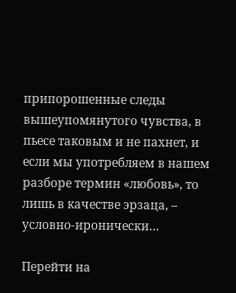припорошенные следы вышеупомянутого чувства, в пьесе таковым и не пахнет, и если мы употребляем в нашем разборе термин «любовь», то лишь в качестве эрзаца, – условно-иронически…

Перейти на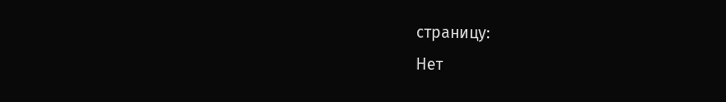страницу:
Нет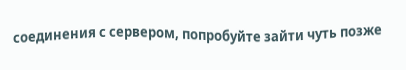соединения с сервером, попробуйте зайти чуть позже